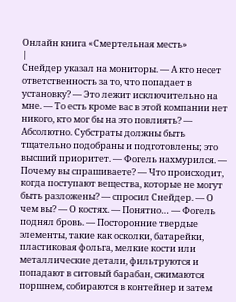Онлайн книга «Смертельная месть»
|
Снейдер указал на мониторы. — А кто несет ответственность за то, что попадает в установку? — Это лежит исключительно на мне. — То есть кроме вас в этой компании нет никого, кто мог бы на это повлиять? — Абсолютно. Субстраты должны быть тщательно подобраны и подготовлены; это высший приоритет. — Фогель нахмурился. — Почему вы спрашиваете? — Что происходит, когда поступают вещества, которые не могут быть разложены? — спросил Снейдер. — О чем вы? — О костях. — Понятно… — Фогель поднял бровь. — Посторонние твердые элементы, такие как осколки, батарейки, пластиковая фольга, мелкие кости или металлические детали, фильтруются и попадают в ситовый барабан, сжимаются поршнем, собираются в контейнер и затем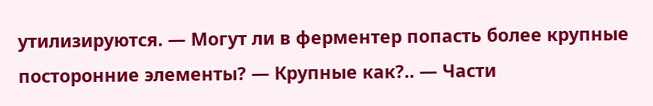утилизируются. — Могут ли в ферментер попасть более крупные посторонние элементы? — Крупные как?.. — Части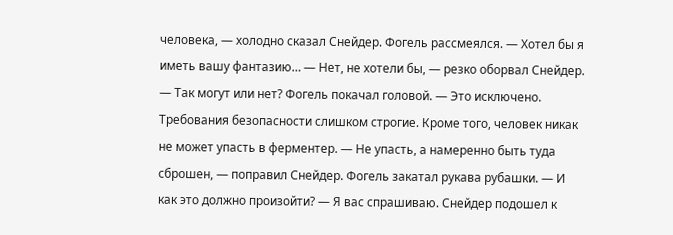человека, — холодно сказал Снейдер. Фогель рассмеялся. — Хотел бы я иметь вашу фантазию… — Нет, не хотели бы, — резко оборвал Снейдер. — Так могут или нет? Фогель покачал головой. — Это исключено. Требования безопасности слишком строгие. Кроме того, человек никак не может упасть в ферментер. — Не упасть, а намеренно быть туда сброшен, — поправил Снейдер. Фогель закатал рукава рубашки. — И как это должно произойти? — Я вас спрашиваю. Снейдер подошел к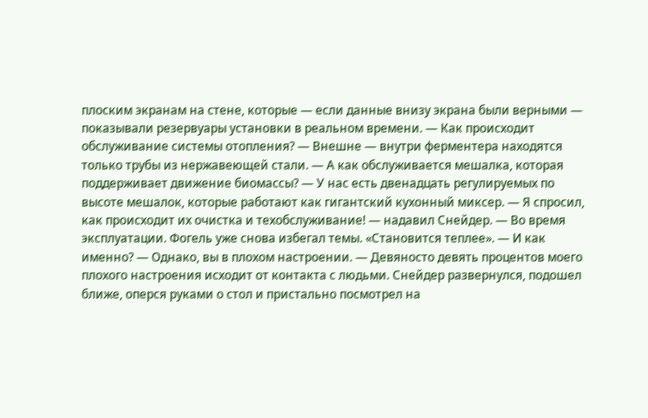плоским экранам на стене, которые — если данные внизу экрана были верными — показывали резервуары установки в реальном времени. — Как происходит обслуживание системы отопления? — Внешне — внутри ферментера находятся только трубы из нержавеющей стали. — А как обслуживается мешалка, которая поддерживает движение биомассы? — У нас есть двенадцать регулируемых по высоте мешалок, которые работают как гигантский кухонный миксер. — Я спросил, как происходит их очистка и техобслуживание! — надавил Снейдер. — Во время эксплуатации. Фогель уже снова избегал темы. «Становится теплее». — И как именно? — Однако, вы в плохом настроении. — Девяносто девять процентов моего плохого настроения исходит от контакта с людьми. Снейдер развернулся, подошел ближе, оперся руками о стол и пристально посмотрел на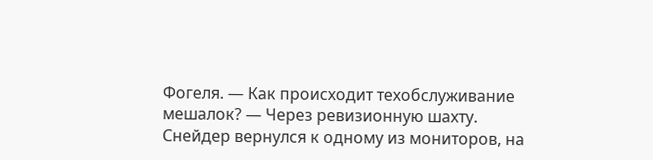Фогеля. — Как происходит техобслуживание мешалок? — Через ревизионную шахту. Снейдер вернулся к одному из мониторов, на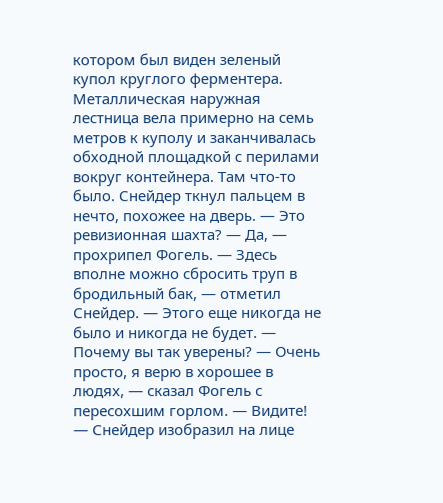котором был виден зеленый купол круглого ферментера. Металлическая наружная лестница вела примерно на семь метров к куполу и заканчивалась обходной площадкой с перилами вокруг контейнера. Там что-то было. Снейдер ткнул пальцем в нечто, похожее на дверь. — Это ревизионная шахта? — Да, — прохрипел Фогель. — Здесь вполне можно сбросить труп в бродильный бак, — отметил Снейдер. — Этого еще никогда не было и никогда не будет. — Почему вы так уверены? — Очень просто, я верю в хорошее в людях, — сказал Фогель с пересохшим горлом. — Видите! — Снейдер изобразил на лице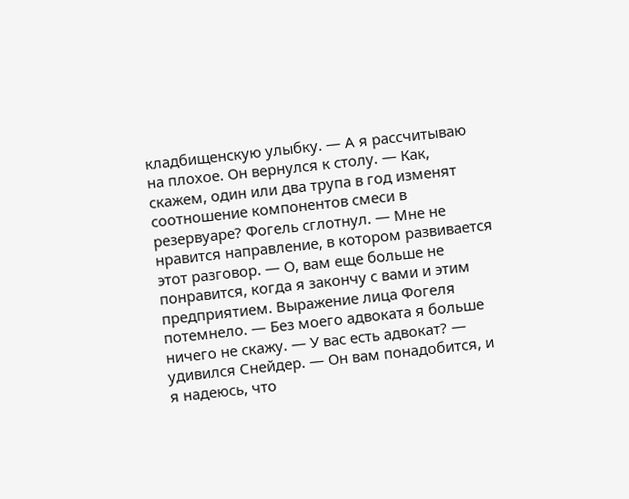кладбищенскую улыбку. — А я рассчитываю на плохое. Он вернулся к столу. — Как, скажем, один или два трупа в год изменят соотношение компонентов смеси в резервуаре? Фогель сглотнул. — Мне не нравится направление, в котором развивается этот разговор. — О, вам еще больше не понравится, когда я закончу с вами и этим предприятием. Выражение лица Фогеля потемнело. — Без моего адвоката я больше ничего не скажу. — У вас есть адвокат? — удивился Снейдер. — Он вам понадобится, и я надеюсь, что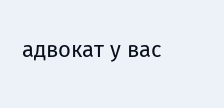адвокат у вас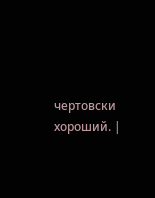чертовски хороший. |